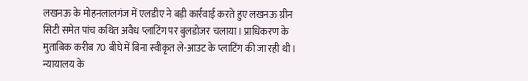लखनऊ के मोहनलालगंज में एलडीए ने बड़ी कार्रवाई करते हुए लखनऊ ग्रीन सिटी समेत पांच कथित अवैध प्लाटिंग पर बुलडोजर चलाया। प्राधिकरण के मुताबिक करीब 70 बीघे में बिना स्वीकृत ले-आउट के प्लाटिंग की जा रही थी। न्यायालय के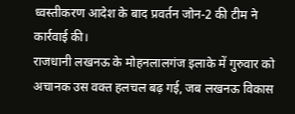ध्वस्तीकरण आदेश के बाद प्रवर्तन जोन-2 की टीम ने कार्रवाई की।
राजधानी लखनऊ के मोहनलालगंज इलाके में गुरुवार को अचानक उस वक्त हलचल बढ़ गई, जब लखनऊ विकास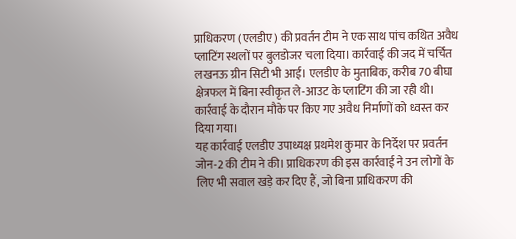प्राधिकरण (एलडीए) की प्रवर्तन टीम ने एक साथ पांच कथित अवैध प्लाटिंग स्थलों पर बुलडोजर चला दिया। कार्रवाई की जद में चर्चित लखनऊ ग्रीन सिटी भी आई। एलडीए के मुताबिक, करीब 70 बीघा क्षेत्रफल में बिना स्वीकृत ले-आउट के प्लाटिंग की जा रही थी। कार्रवाई के दौरान मौके पर किए गए अवैध निर्माणों को ध्वस्त कर दिया गया।
यह कार्रवाई एलडीए उपाध्यक्ष प्रथमेश कुमार के निर्देश पर प्रवर्तन जोन-2 की टीम ने की। प्राधिकरण की इस कार्रवाई ने उन लोगों के लिए भी सवाल खड़े कर दिए हैं, जो बिना प्राधिकरण की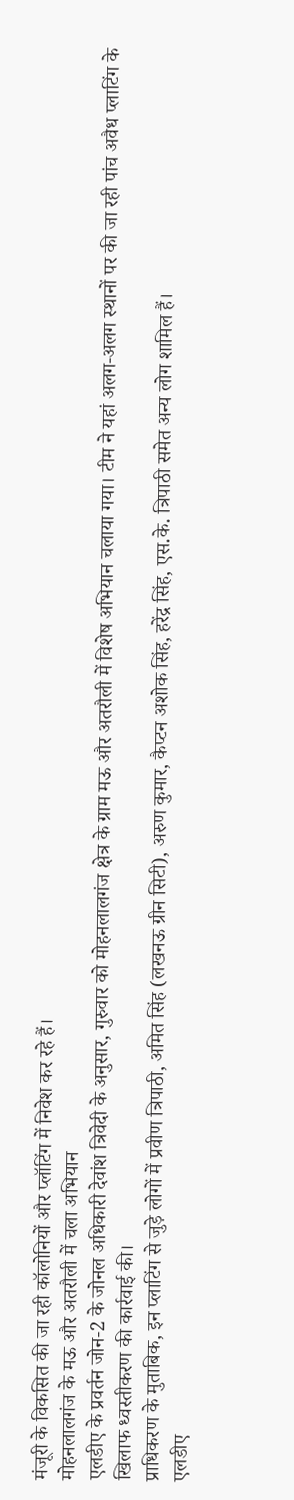मंजूरी के विकसित की जा रही कॉलोनियों और प्लॉटिंग में निवेश कर रहे हैं।
मोहनलालगंज के मऊ और अतरौली में चला अभियान
एलडीए के प्रवर्तन जोन-2 के जोनल अधिकारी देवांश त्रिवेदी के अनुसार, गुरुवार को मोहनलालगंज क्षेत्र के ग्राम मऊ और अतरौली में विशेष अभियान चलाया गया। टीम ने यहां अलग-अलग स्थानों पर की जा रही पांच अवैध प्लाटिंग के खिलाफ ध्वस्तीकरण की कार्रवाई की।
प्राधिकरण के मुताबिक, इन प्लाटिंग से जुड़े लोगों में प्रवीण त्रिपाठी, अमित सिंह (लखनऊ ग्रीन सिटी), अरुण कुमार, कैप्टन अशोक सिंह, हरेंद्र सिंह, एस.के. त्रिपाठी समेत अन्य लोग शामिल हैं।
एलडीए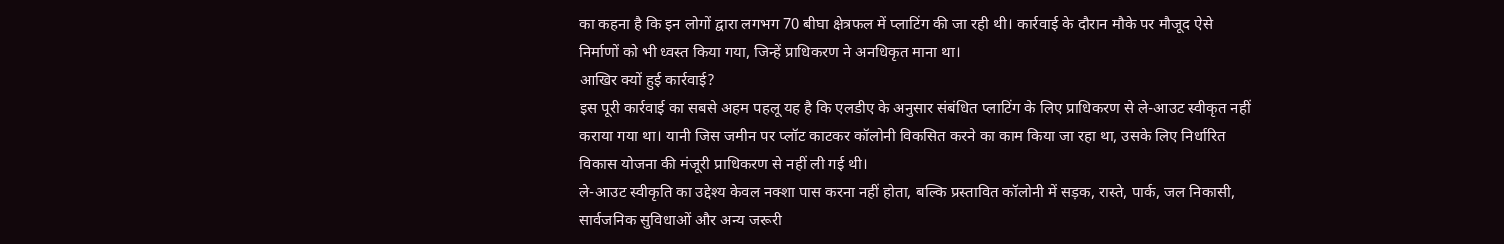का कहना है कि इन लोगों द्वारा लगभग 70 बीघा क्षेत्रफल में प्लाटिंग की जा रही थी। कार्रवाई के दौरान मौके पर मौजूद ऐसे निर्माणों को भी ध्वस्त किया गया, जिन्हें प्राधिकरण ने अनधिकृत माना था।
आखिर क्यों हुई कार्रवाई?
इस पूरी कार्रवाई का सबसे अहम पहलू यह है कि एलडीए के अनुसार संबंधित प्लाटिंग के लिए प्राधिकरण से ले-आउट स्वीकृत नहीं कराया गया था। यानी जिस जमीन पर प्लॉट काटकर कॉलोनी विकसित करने का काम किया जा रहा था, उसके लिए निर्धारित विकास योजना की मंजूरी प्राधिकरण से नहीं ली गई थी।
ले-आउट स्वीकृति का उद्देश्य केवल नक्शा पास करना नहीं होता, बल्कि प्रस्तावित कॉलोनी में सड़क, रास्ते, पार्क, जल निकासी, सार्वजनिक सुविधाओं और अन्य जरूरी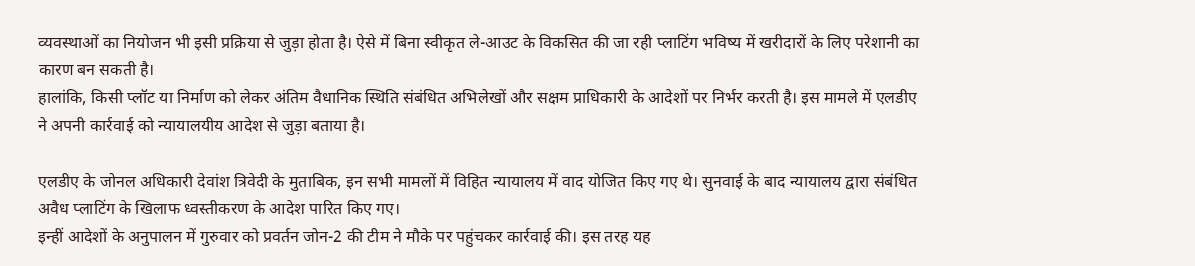व्यवस्थाओं का नियोजन भी इसी प्रक्रिया से जुड़ा होता है। ऐसे में बिना स्वीकृत ले-आउट के विकसित की जा रही प्लाटिंग भविष्य में खरीदारों के लिए परेशानी का कारण बन सकती है।
हालांकि, किसी प्लॉट या निर्माण को लेकर अंतिम वैधानिक स्थिति संबंधित अभिलेखों और सक्षम प्राधिकारी के आदेशों पर निर्भर करती है। इस मामले में एलडीए ने अपनी कार्रवाई को न्यायालयीय आदेश से जुड़ा बताया है।

एलडीए के जोनल अधिकारी देवांश त्रिवेदी के मुताबिक, इन सभी मामलों में विहित न्यायालय में वाद योजित किए गए थे। सुनवाई के बाद न्यायालय द्वारा संबंधित अवैध प्लाटिंग के खिलाफ ध्वस्तीकरण के आदेश पारित किए गए।
इन्हीं आदेशों के अनुपालन में गुरुवार को प्रवर्तन जोन-2 की टीम ने मौके पर पहुंचकर कार्रवाई की। इस तरह यह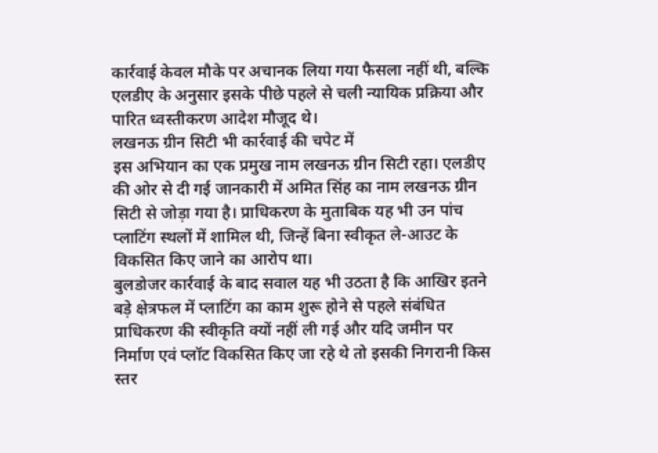कार्रवाई केवल मौके पर अचानक लिया गया फैसला नहीं थी, बल्कि एलडीए के अनुसार इसके पीछे पहले से चली न्यायिक प्रक्रिया और पारित ध्वस्तीकरण आदेश मौजूद थे।
लखनऊ ग्रीन सिटी भी कार्रवाई की चपेट में
इस अभियान का एक प्रमुख नाम लखनऊ ग्रीन सिटी रहा। एलडीए की ओर से दी गई जानकारी में अमित सिंह का नाम लखनऊ ग्रीन सिटी से जोड़ा गया है। प्राधिकरण के मुताबिक यह भी उन पांच प्लाटिंग स्थलों में शामिल थी, जिन्हें बिना स्वीकृत ले-आउट के विकसित किए जाने का आरोप था।
बुलडोजर कार्रवाई के बाद सवाल यह भी उठता है कि आखिर इतने बड़े क्षेत्रफल में प्लाटिंग का काम शुरू होने से पहले संबंधित प्राधिकरण की स्वीकृति क्यों नहीं ली गई और यदि जमीन पर निर्माण एवं प्लॉट विकसित किए जा रहे थे तो इसकी निगरानी किस स्तर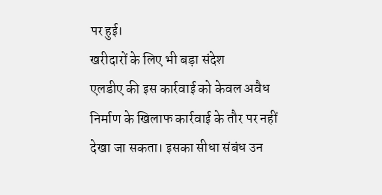पर हुई।
खरीदारों के लिए भी बड़ा संदेश
एलडीए की इस कार्रवाई को केवल अवैध निर्माण के खिलाफ कार्रवाई के तौर पर नहीं देखा जा सकता। इसका सीधा संबंध उन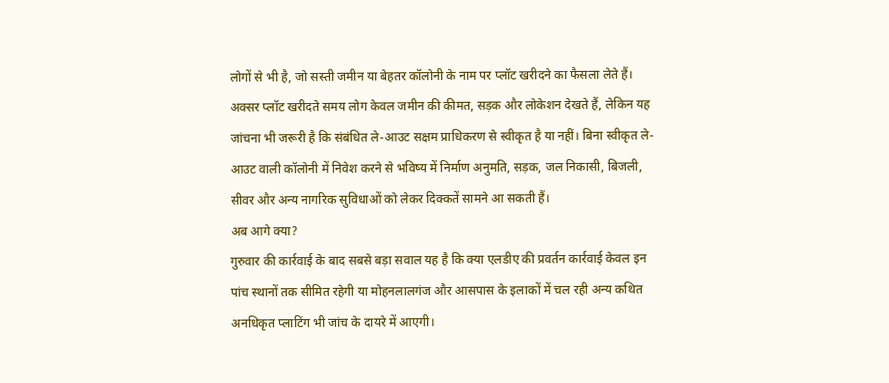लोगों से भी है, जो सस्ती जमीन या बेहतर कॉलोनी के नाम पर प्लॉट खरीदने का फैसला लेते हैं।
अक्सर प्लॉट खरीदते समय लोग केवल जमीन की कीमत, सड़क और लोकेशन देखते हैं, लेकिन यह जांचना भी जरूरी है कि संबंधित ले-आउट सक्षम प्राधिकरण से स्वीकृत है या नहीं। बिना स्वीकृत ले-आउट वाली कॉलोनी में निवेश करने से भविष्य में निर्माण अनुमति, सड़क, जल निकासी, बिजली, सीवर और अन्य नागरिक सुविधाओं को लेकर दिक्कतें सामने आ सकती हैं।
अब आगे क्या?
गुरुवार की कार्रवाई के बाद सबसे बड़ा सवाल यह है कि क्या एलडीए की प्रवर्तन कार्रवाई केवल इन पांच स्थानों तक सीमित रहेगी या मोहनलालगंज और आसपास के इलाकों में चल रही अन्य कथित अनधिकृत प्लाटिंग भी जांच के दायरे में आएगी।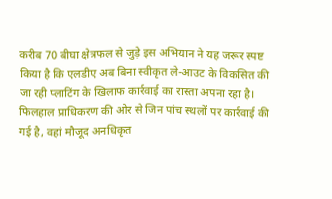करीब 70 बीघा क्षेत्रफल से जुड़े इस अभियान ने यह जरूर स्पष्ट किया है कि एलडीए अब बिना स्वीकृत ले-आउट के विकसित की जा रही प्लाटिंग के खिलाफ कार्रवाई का रास्ता अपना रहा है। फिलहाल प्राधिकरण की ओर से जिन पांच स्थलों पर कार्रवाई की गई है, वहां मौजूद अनधिकृत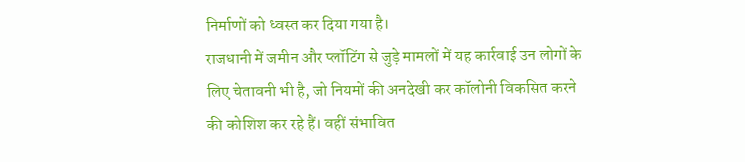निर्माणों को ध्वस्त कर दिया गया है।
राजधानी में जमीन और प्लॉटिंग से जुड़े मामलों में यह कार्रवाई उन लोगों के लिए चेतावनी भी है, जो नियमों की अनदेखी कर कॉलोनी विकसित करने की कोशिश कर रहे हैं। वहीं संभावित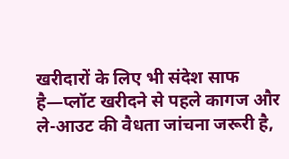खरीदारों के लिए भी संदेश साफ है—प्लॉट खरीदने से पहले कागज और ले-आउट की वैधता जांचना जरूरी है,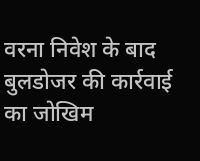वरना निवेश के बाद बुलडोजर की कार्रवाई का जोखिम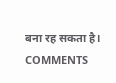बना रह सकता है।
COMMENTS